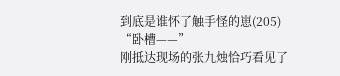到底是谁怀了触手怪的崽(205)
“卧槽——”
刚抵达现场的张九烛恰巧看见了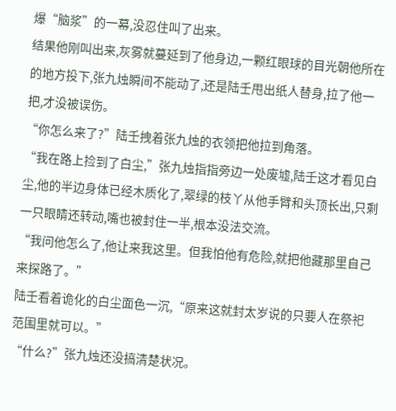爆“脑浆”的一幕,没忍住叫了出来。
结果他刚叫出来,灰雾就蔓延到了他身边,一颗红眼球的目光朝他所在的地方投下,张九烛瞬间不能动了,还是陆壬甩出纸人替身,拉了他一把,才没被误伤。
“你怎么来了?”陆壬拽着张九烛的衣领把他拉到角落。
“我在路上捡到了白尘,”张九烛指指旁边一处废墟,陆壬这才看见白尘,他的半边身体已经木质化了,翠绿的枝丫从他手臂和头顶长出,只剩一只眼睛还转动,嘴也被封住一半,根本没法交流。
“我问他怎么了,他让来我这里。但我怕他有危险,就把他藏那里自己来探路了。”
陆壬看着诡化的白尘面色一沉,“原来这就封太岁说的只要人在祭祀范围里就可以。”
“什么?”张九烛还没搞清楚状况。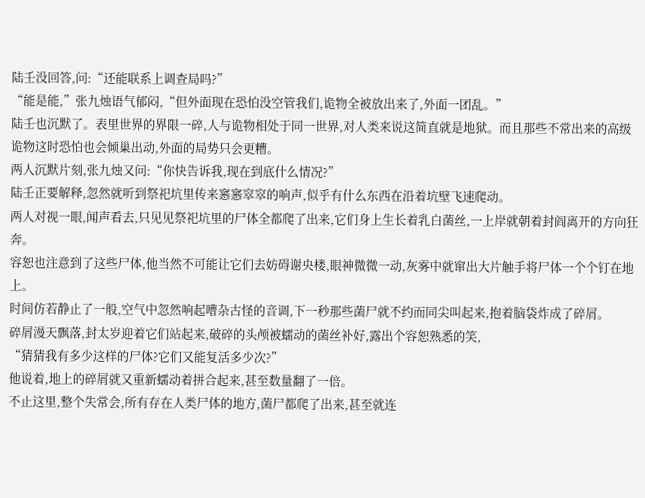陆壬没回答,问:“还能联系上调查局吗?”
“能是能,”张九烛语气郁闷,“但外面现在恐怕没空管我们,诡物全被放出来了,外面一团乱。”
陆壬也沉默了。表里世界的界限一碎,人与诡物相处于同一世界,对人类来说这简直就是地狱。而且那些不常出来的高级诡物这时恐怕也会倾巢出动,外面的局势只会更糟。
两人沉默片刻,张九烛又问:“你快告诉我,现在到底什么情况?”
陆壬正要解释,忽然就听到祭祀坑里传来窸窸窣窣的响声,似乎有什么东西在沿着坑壁飞速爬动。
两人对视一眼,闻声看去,只见见祭祀坑里的尸体全都爬了出来,它们身上生长着乳白菌丝,一上岸就朝着封阎离开的方向狂奔。
容恕也注意到了这些尸体,他当然不可能让它们去妨碍谢央楼,眼神微微一动,灰雾中就窜出大片触手将尸体一个个钉在地上。
时间仿若静止了一般,空气中忽然响起嘈杂古怪的音调,下一秒那些菌尸就不约而同尖叫起来,抱着脑袋炸成了碎屑。
碎屑漫天飘落,封太岁迎着它们站起来,破碎的头颅被蠕动的菌丝补好,露出个容恕熟悉的笑,
“猜猜我有多少这样的尸体?它们又能复活多少次?”
他说着,地上的碎屑就又重新蠕动着拼合起来,甚至数量翻了一倍。
不止这里,整个失常会,所有存在人类尸体的地方,菌尸都爬了出来,甚至就连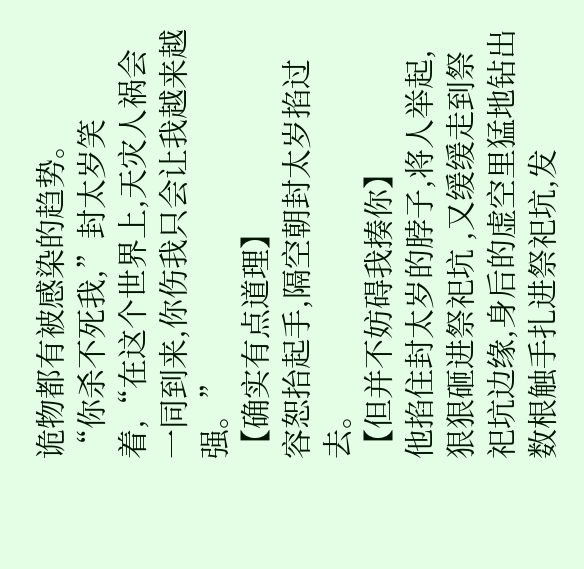诡物都有被感染的趋势。
“你杀不死我,”封太岁笑着,“在这个世界上,天灾人祸会一同到来,你伤我只会让我越来越强。”
【确实有点道理】
容恕抬起手,隔空朝封太岁掐过去。
【但并不妨碍我揍你】
他掐住封太岁的脖子,将人举起,狠狠砸进祭祀坑 ,又缓缓走到祭祀坑边缘,身后的虚空里猛地钻出数根触手扎进祭祀坑,发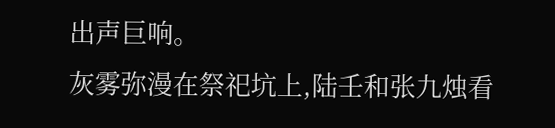出声巨响。
灰雾弥漫在祭祀坑上,陆壬和张九烛看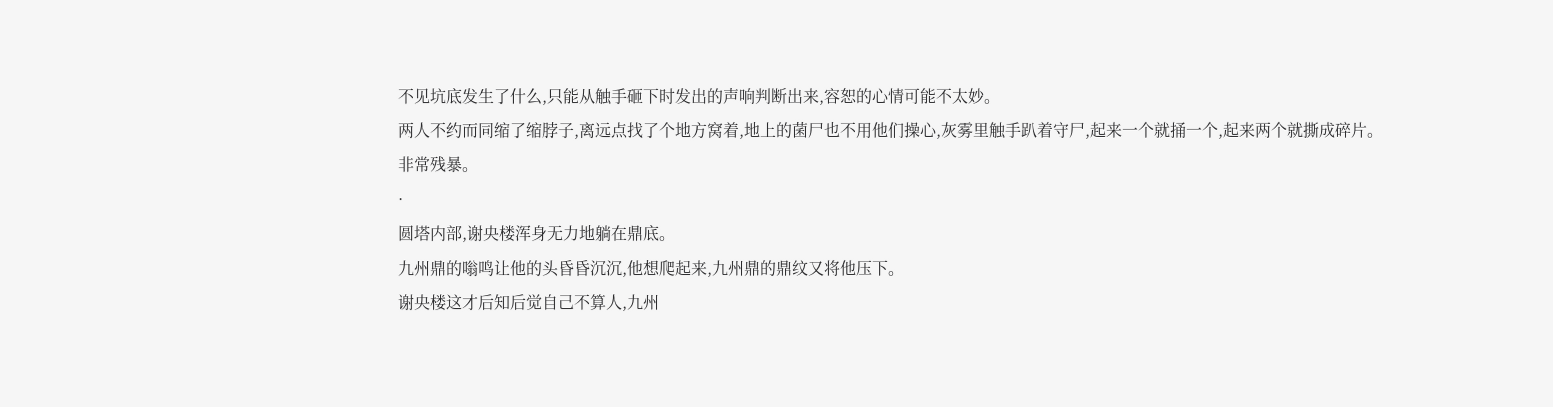不见坑底发生了什么,只能从触手砸下时发出的声响判断出来,容恕的心情可能不太妙。
两人不约而同缩了缩脖子,离远点找了个地方窝着,地上的菌尸也不用他们操心,灰雾里触手趴着守尸,起来一个就捅一个,起来两个就撕成碎片。
非常残暴。
·
圆塔内部,谢央楼浑身无力地躺在鼎底。
九州鼎的嗡鸣让他的头昏昏沉沉,他想爬起来,九州鼎的鼎纹又将他压下。
谢央楼这才后知后觉自己不算人,九州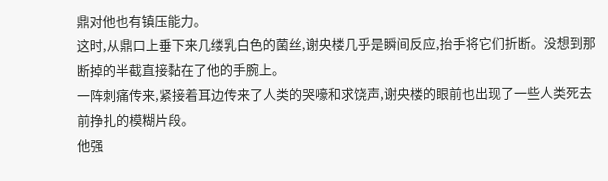鼎对他也有镇压能力。
这时,从鼎口上垂下来几缕乳白色的菌丝,谢央楼几乎是瞬间反应,抬手将它们折断。没想到那断掉的半截直接黏在了他的手腕上。
一阵刺痛传来,紧接着耳边传来了人类的哭嚎和求饶声,谢央楼的眼前也出现了一些人类死去前挣扎的模糊片段。
他强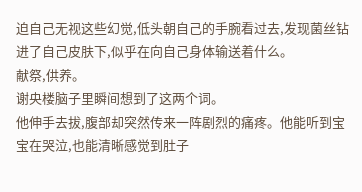迫自己无视这些幻觉,低头朝自己的手腕看过去,发现菌丝钻进了自己皮肤下,似乎在向自己身体输送着什么。
献祭,供养。
谢央楼脑子里瞬间想到了这两个词。
他伸手去拔,腹部却突然传来一阵剧烈的痛疼。他能听到宝宝在哭泣,也能清晰感觉到肚子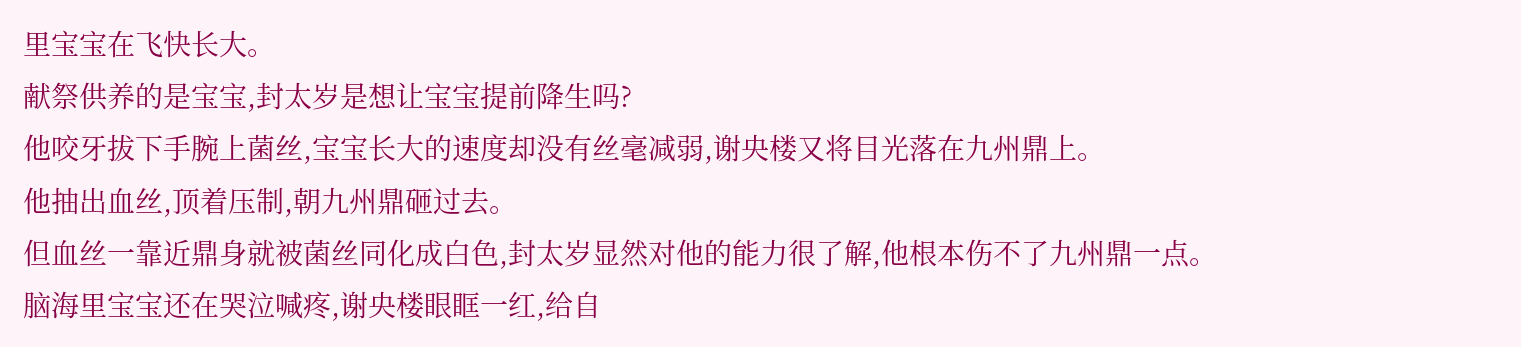里宝宝在飞快长大。
献祭供养的是宝宝,封太岁是想让宝宝提前降生吗?
他咬牙拔下手腕上菌丝,宝宝长大的速度却没有丝毫减弱,谢央楼又将目光落在九州鼎上。
他抽出血丝,顶着压制,朝九州鼎砸过去。
但血丝一靠近鼎身就被菌丝同化成白色,封太岁显然对他的能力很了解,他根本伤不了九州鼎一点。
脑海里宝宝还在哭泣喊疼,谢央楼眼眶一红,给自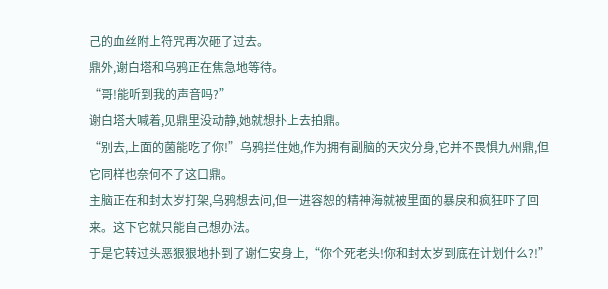己的血丝附上符咒再次砸了过去。
鼎外,谢白塔和乌鸦正在焦急地等待。
“哥!能听到我的声音吗?”
谢白塔大喊着,见鼎里没动静,她就想扑上去拍鼎。
“别去,上面的菌能吃了你!”乌鸦拦住她,作为拥有副脑的天灾分身,它并不畏惧九州鼎,但它同样也奈何不了这口鼎。
主脑正在和封太岁打架,乌鸦想去问,但一进容恕的精神海就被里面的暴戾和疯狂吓了回来。这下它就只能自己想办法。
于是它转过头恶狠狠地扑到了谢仁安身上,“你个死老头!你和封太岁到底在计划什么?!”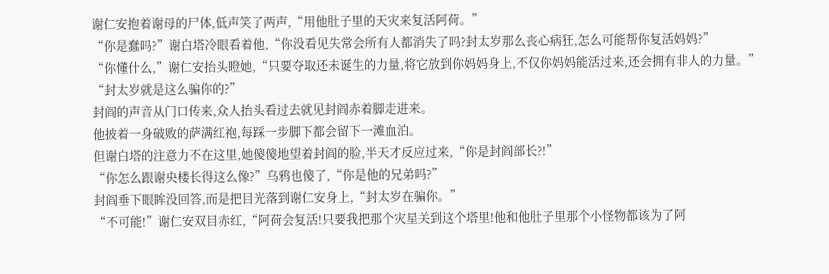谢仁安抱着谢母的尸体,低声笑了两声,“用他肚子里的天灾来复活阿荷。”
“你是蠢吗?”谢白塔冷眼看着他,“你没看见失常会所有人都消失了吗?封太岁那么丧心病狂,怎么可能帮你复活妈妈?”
“你懂什么,”谢仁安抬头瞪她,“只要夺取还未诞生的力量,将它放到你妈妈身上,不仅你妈妈能活过来,还会拥有非人的力量。”
“封太岁就是这么骗你的?”
封阎的声音从门口传来,众人抬头看过去就见封阎赤着脚走进来。
他披着一身破败的萨满红袍,每踩一步脚下都会留下一滩血泊。
但谢白塔的注意力不在这里,她傻傻地望着封阎的脸,半天才反应过来,“你是封阎部长?!”
“你怎么跟谢央楼长得这么像?”乌鸦也傻了,“你是他的兄弟吗?”
封阎垂下眼眸没回答,而是把目光落到谢仁安身上,“封太岁在骗你。”
“不可能!”谢仁安双目赤红,“阿荷会复活!只要我把那个灾星关到这个塔里!他和他肚子里那个小怪物都该为了阿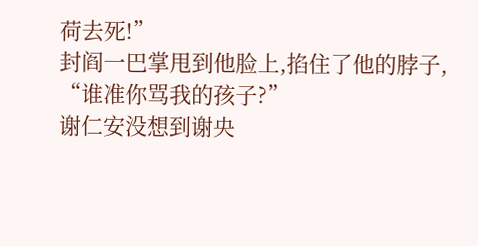荷去死!”
封阎一巴掌甩到他脸上,掐住了他的脖子,
“谁准你骂我的孩子?”
谢仁安没想到谢央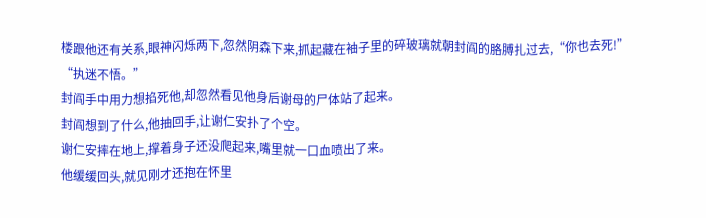楼跟他还有关系,眼神闪烁两下,忽然阴森下来,抓起藏在袖子里的碎玻璃就朝封阎的胳膊扎过去,“你也去死!”
“执迷不悟。”
封阎手中用力想掐死他,却忽然看见他身后谢母的尸体站了起来。
封阎想到了什么,他抽回手,让谢仁安扑了个空。
谢仁安摔在地上,撑着身子还没爬起来,嘴里就一口血喷出了来。
他缓缓回头,就见刚才还抱在怀里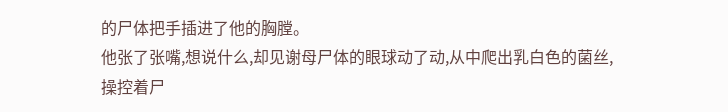的尸体把手插进了他的胸膛。
他张了张嘴,想说什么,却见谢母尸体的眼球动了动,从中爬出乳白色的菌丝,操控着尸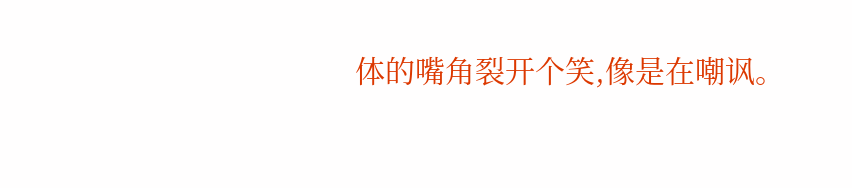体的嘴角裂开个笑,像是在嘲讽。